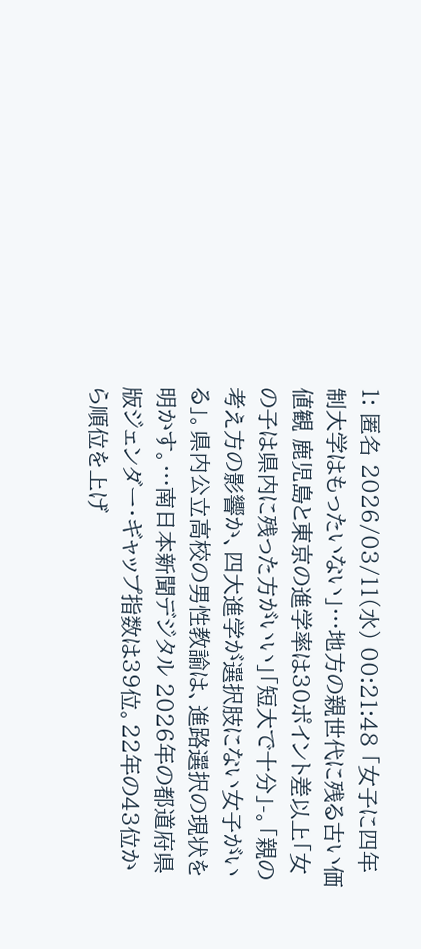1: 匿名 2026/03/11(水) 00:21:48 「女子に四年制大学はもったいない」…地方の親世代に残る古い価値観 鹿児島と東京の進学率は30ポイント差以上「女の子は県内に残った方がいい」「短大で十分」-。「親の考え方の影響か、四大進学が選択肢にない女子がいる」。県内公立高校の男性教諭は、進路選択の現状を明かす。…南日本新聞デジタル 2026年の都道府県版ジェンダー・ギャップ指数は39位。22年の43位から順位を上げ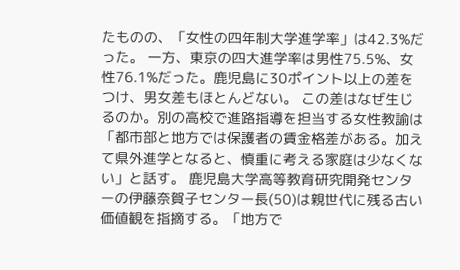たものの、「女性の四年制大学進学率」は42.3%だった。 一方、東京の四大進学率は男性75.5%、女性76.1%だった。鹿児島に30ポイント以上の差をつけ、男女差もほとんどない。 この差はなぜ生じるのか。別の高校で進路指導を担当する女性教諭は「都市部と地方では保護者の賃金格差がある。加えて県外進学となると、慎重に考える家庭は少なくない」と話す。 鹿児島大学高等教育研究開発センターの伊藤奈賀子センター長(50)は親世代に残る古い価値観を指摘する。「地方で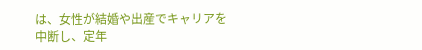は、女性が結婚や出産でキャリアを中断し、定年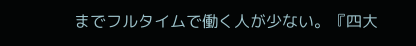までフルタイムで働く人が少ない。『四大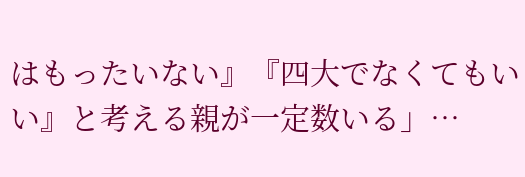はもったいない』『四大でなくてもいい』と考える親が一定数いる」…